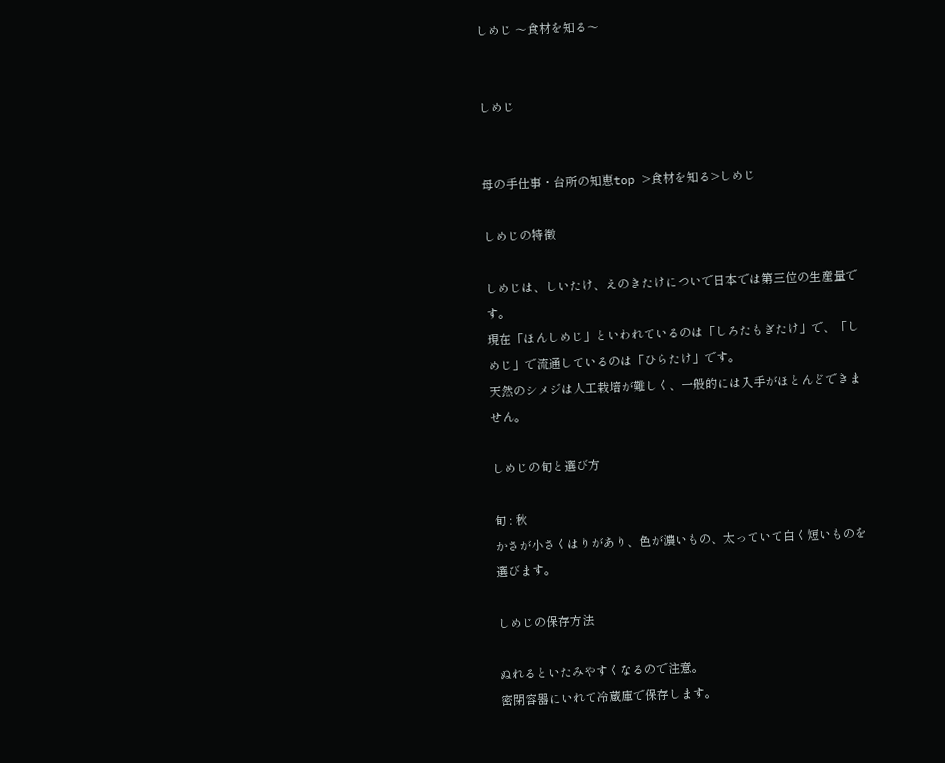しめじ 〜食材を知る〜


しめじ


母の手仕事・台所の知恵top >食材を知る>しめじ

しめじの特徴

しめじは、しいたけ、えのきたけについで日本では第三位の生産量です。
現在「ほんしめじ」といわれているのは「しろたもぎたけ」で、「しめじ」で流通しているのは「ひらたけ」です。
天然のシメジは人工栽培が難しく、一般的には入手がほとんどできません。

しめじの旬と選び方

旬 : 秋
かさが小さくはりがあり、色が濃いもの、太っていて白く短いものを選びます。

しめじの保存方法

ぬれるといたみやすくなるので注意。
密閉容器にいれて冷蔵庫で保存します。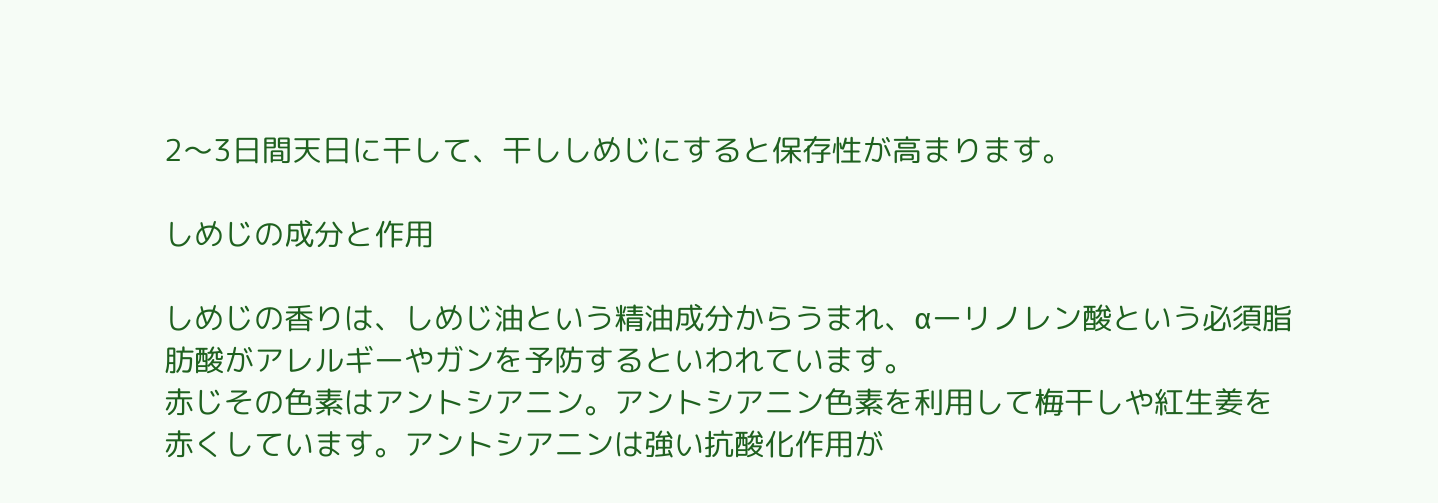2〜3日間天日に干して、干ししめじにすると保存性が高まります。

しめじの成分と作用

しめじの香りは、しめじ油という精油成分からうまれ、αーリノレン酸という必須脂肪酸がアレルギーやガンを予防するといわれています。
赤じその色素はアントシアニン。アントシアニン色素を利用して梅干しや紅生姜を赤くしています。アントシアニンは強い抗酸化作用が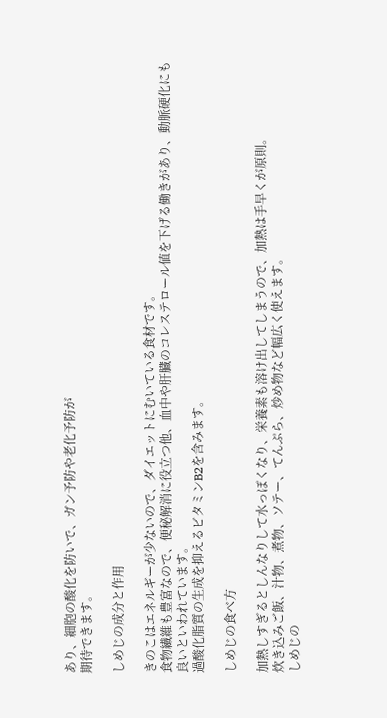あり、細胞の酸化を防いで、ガン予防や老化予防が
期待できます。

しめじの成分と作用

きのこはエネルギーが少ないので、ダイエットにむいている食材です。
食物繊維も豊富なので、便秘解消に役立つ他、血中や肝臓のコレステロール値を下げる働きがあり、動脈硬化にも良いといわれています。
過酸化脂質の生成を抑えるビタミンB2を含みます。

しめじの食べ方

加熱しすぎるとしんなりして水っぽくなり、栄養素も溶け出してしまうので、加熱は手早くが原則。
炊き込みご飯、汁物、煮物、ソテー、てんぷら、炒め物など幅広く使えます。
しめじの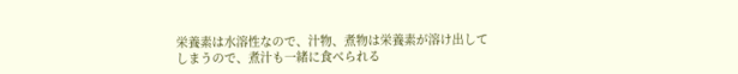栄養素は水溶性なので、汁物、煮物は栄養素が溶け出してしまうので、煮汁も一緒に食べられる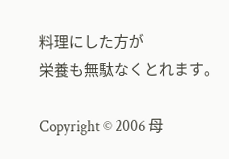料理にした方が
栄養も無駄なくとれます。

Copyright © 2006 母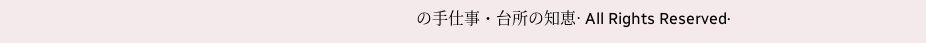の手仕事・台所の知恵· All Rights Reserved·